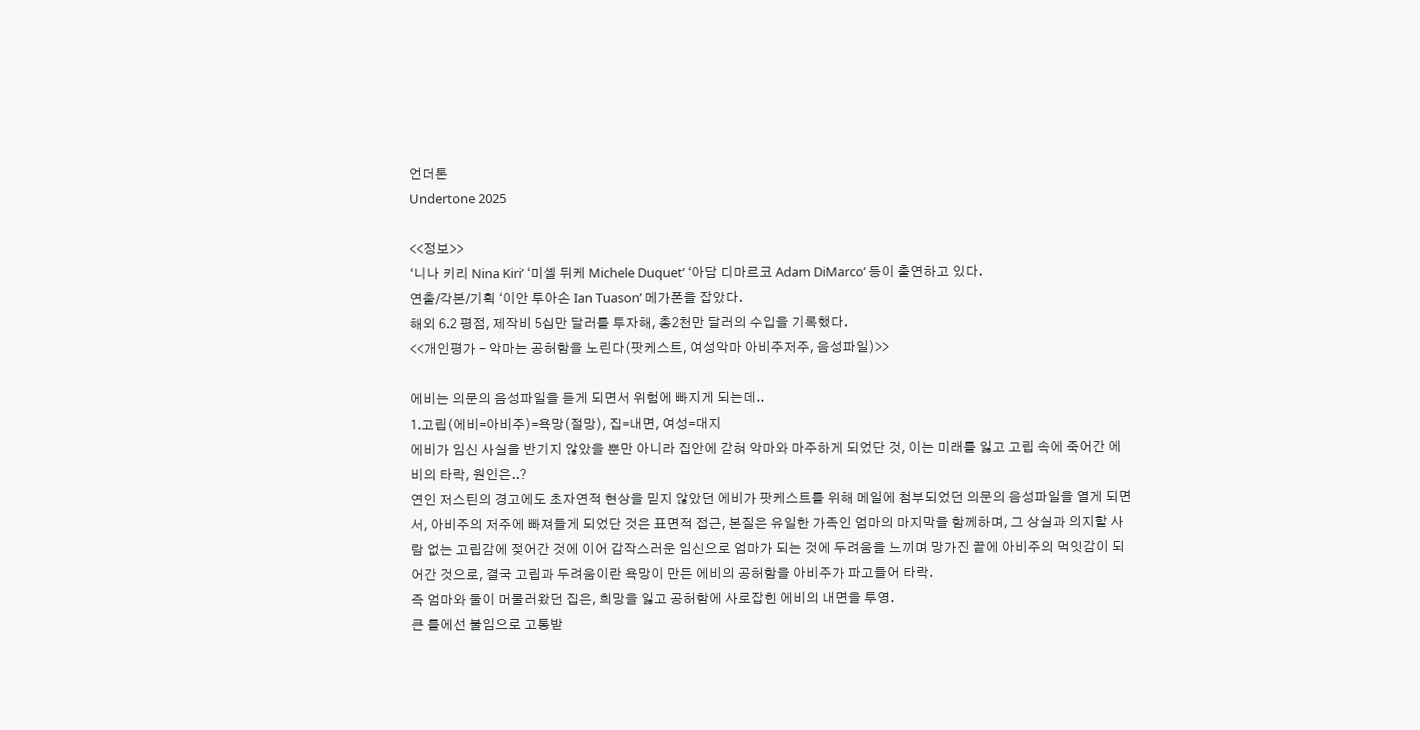언더톤
Undertone 2025

<<정보>>
‘니나 키리 Nina Kiri’ ‘미셸 뒤케 Michele Duquet’ ‘아담 디마르코 Adam DiMarco’ 등이 출연하고 있다.
연출/각본/기획 ‘이안 투아손 Ian Tuason’ 메가폰을 잡았다.
해외 6.2 평점, 제작비 5십만 달러를 투자해, 총2천만 달러의 수입을 기록했다.
<<개인평가 - 악마는 공허함을 노린다(팟케스트, 여성악마 아비주저주, 음성파일)>>

에비는 의문의 음성파일을 듣게 되면서 위험에 빠지게 되는데..
1.고립(에비=아비주)=욕망(절망), 집=내면, 여성=대지
에비가 임신 사실을 반기지 않았을 뿐만 아니라 집안에 갇혀 악마와 마주하게 되었단 것, 이는 미래를 잃고 고립 속에 죽어간 에비의 타락, 원인은..?
연인 저스틴의 경고에도 초자연적 현상을 믿지 않았던 에비가 팟케스트를 위해 메일에 첨부되었던 의문의 음성파일을 열게 되면서, 아비주의 저주에 빠져들게 되었단 것은 표면적 접근, 본질은 유일한 가족인 엄마의 마지막을 함께하며, 그 상실과 의지할 사람 없는 고립감에 젖어간 것에 이어 갑작스러운 임신으로 엄마가 되는 것에 두려움을 느끼며 망가진 끝에 아비주의 먹잇감이 되어간 것으로, 결국 고립과 두려움이란 욕망이 만든 에비의 공허함을 아비주가 파고들어 타락.
즉 엄마와 둘이 머물러왔던 집은, 희망을 잃고 공허함에 사로잡힌 에비의 내면을 투영.
큰 틀에선 불임으로 고통받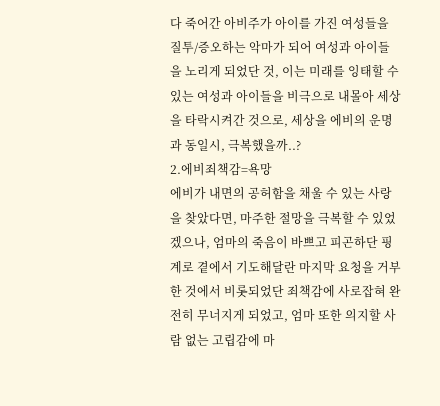다 죽어간 아비주가 아이를 가진 여성들을 질투/증오하는 악마가 되어 여성과 아이들을 노리게 되었단 것, 이는 미래를 잉태할 수 있는 여성과 아이들을 비극으로 내몰아 세상을 타락시켜간 것으로, 세상을 에비의 운명과 동일시, 극복했을까..?
2.에비죄책감=욕망
에비가 내면의 공허함을 채울 수 있는 사랑을 찾았다면, 마주한 절망을 극복할 수 있었겠으나, 엄마의 죽음이 바쁘고 피곤하단 핑계로 곁에서 기도해달란 마지막 요청을 거부한 것에서 비롯되었단 죄책감에 사로잡혀 완전히 무너지게 되었고, 엄마 또한 의지할 사람 없는 고립감에 마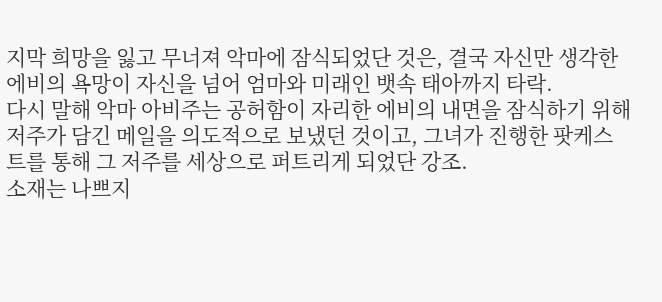지막 희망을 잃고 무너져 악마에 잠식되었단 것은, 결국 자신만 생각한 에비의 욕망이 자신을 넘어 엄마와 미래인 뱃속 태아까지 타락.
다시 말해 악마 아비주는 공허함이 자리한 에비의 내면을 잠식하기 위해 저주가 담긴 메일을 의도적으로 보냈던 것이고, 그녀가 진행한 팟케스트를 통해 그 저주를 세상으로 퍼트리게 되었단 강조.
소재는 나쁘지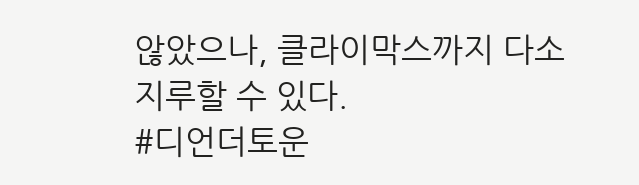않았으나, 클라이막스까지 다소 지루할 수 있다.
#디언더토운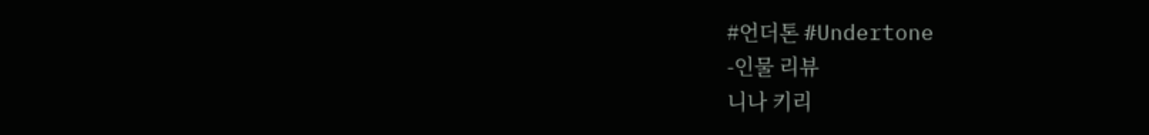#언더톤 #Undertone
-인물 리뷰
니나 키리